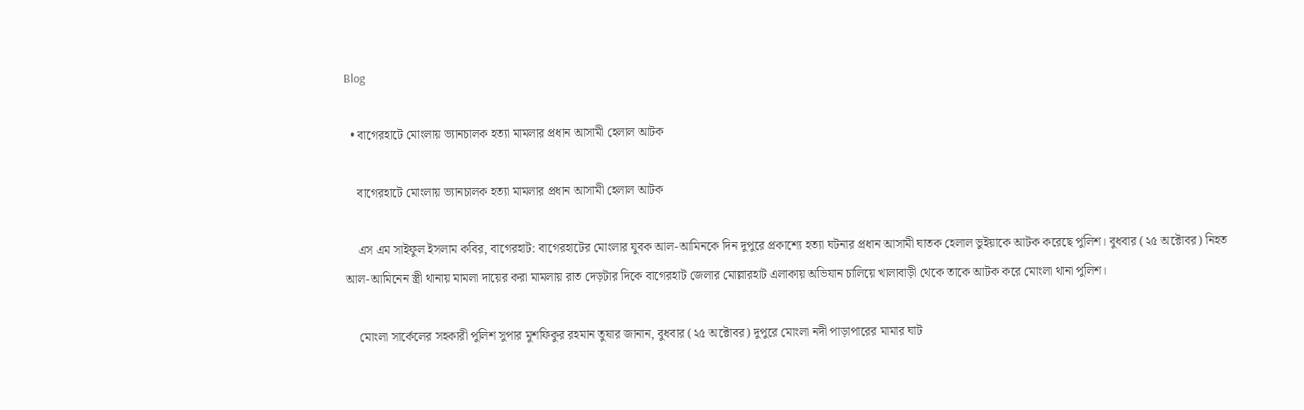Blog

  • বাগেরহাটে মোংলায় ভ্যানচালক হত্যা মামলার প্রধান আসামী হেলাল আটক

    বাগেরহাটে মোংলায় ভ্যানচালক হত্যা মামলার প্রধান আসামী হেলাল আটক

    এস এম সাইফুল ইসলাম কবির, বাগেরহাট: বাগেরহাটের মোংলার যুবক আল-আমিনকে দিন দুপুরে প্রকাশ্যে হত্যা ঘটনার প্রধান আসামী ঘাতক হেলাল ভুইয়াকে আটক করেছে পুলিশ। বুধবার (২৫ অক্টোবর) নিহত আল-আমিনেন স্ত্রী থানায় মামলা দায়ের করা মামলায় রাত দেড়টার দিকে বাগেরহাট জেলার মোল্লারহাট এলাকায় অভিযান চালিয়ে খালাবাড়ী থেকে তাকে আটক করে মোংলা থানা পুলিশ।

    মোংলা সার্কেলের সহকারী পুলিশ সুপার মুশফিকুর রহমান তুষার জানান, বুধবার (২৫ অক্টোবর) দুপুরে মোংলা নদী পাড়াপারের মামার ঘাট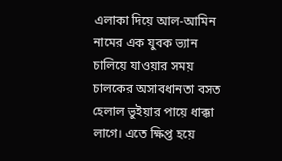এলাকা দিয়ে আল-আমিন নামের এক যুবক ভ্যান চালিয়ে যাওয়ার সময় চালকের অসাবধানতা বসত হেলাল ভুইয়ার পায়ে ধাক্কা লাগে। এতে ক্ষিপ্ত হয়ে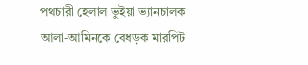পথচারী হেলাল ভুইয়া ভ্যানচালক আলা-আমিনকে বেধড়ক মারপিট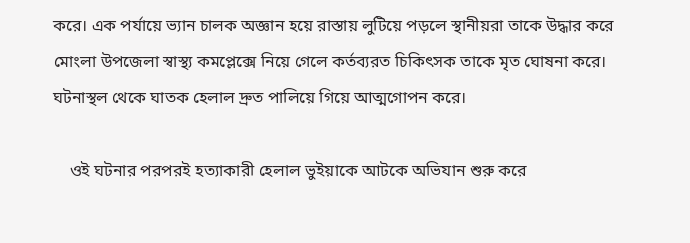করে। এক পর্যায়ে ভ্যান চালক অজ্ঞান হয়ে রাস্তায় লুটিয়ে পড়লে স্থানীয়রা তাকে উদ্ধার করে মোংলা উপজেলা স্বাস্থ্য কমপ্লেক্সে নিয়ে গেলে কর্তব্যরত চিকিৎসক তাকে মৃত ঘোষনা করে। ঘটনাস্থল থেকে ঘাতক হেলাল দ্রুত পালিয়ে গিয়ে আত্মগোপন করে।

    ওই ঘটনার পরপরই হত্যাকারী হেলাল ভুইয়াকে আটকে অভিযান শুরু করে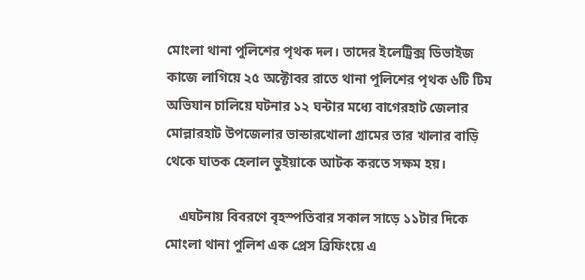মোংলা থানা পুলিশের পৃথক দল। তাদের ইলেট্রিক্স ডিভাইজ কাজে লাগিয়ে ২৫ অক্টোবর রাতে থানা পুলিশের পৃথক ৬টি টিম অভিযান চালিয়ে ঘটনার ১২ ঘন্টার মধ্যে বাগেরহাট জেলার মোল্লারহাট উপজেলার ভান্ডারখোলা গ্রামের তার খালার বাড়ি থেকে ঘাতক হেলাল ভুইয়াকে আটক করতে সক্ষম হয়।

    এঘটনায় বিবরণে বৃহস্পতিবার সকাল সাড়ে ১১টার দিকে মোংলা থানা পুলিশ এক প্রেস ব্রিফিংয়ে এ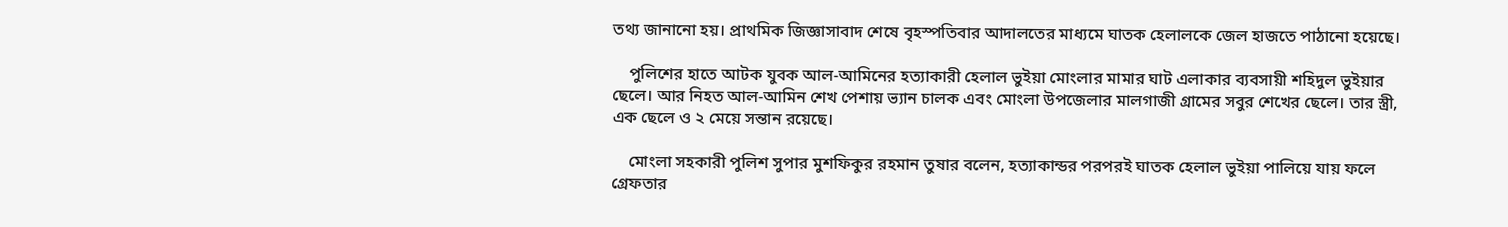তথ্য জানানো হয়। প্রাথমিক জিজ্ঞাসাবাদ শেষে বৃহস্পতিবার আদালতের মাধ্যমে ঘাতক হেলালকে জেল হাজতে পাঠানো হয়েছে।

    পুলিশের হাতে আটক যুবক আল-আমিনের হত্যাকারী হেলাল ভুইয়া মোংলার মামার ঘাট এলাকার ব্যবসায়ী শহিদুল ভুইয়ার ছেলে। আর নিহত আল-আমিন শেখ পেশায় ভ্যান চালক এবং মোংলা উপজেলার মালগাজী গ্রামের সবুর শেখের ছেলে। তার স্ত্রী, এক ছেলে ও ২ মেয়ে সন্তান রয়েছে।

    মোংলা সহকারী পুলিশ সুপার মুশফিকুর রহমান তুষার বলেন, হত্যাকান্ডর পরপরই ঘাতক হেলাল ভুইয়া পালিয়ে যায় ফলে গ্রেফতার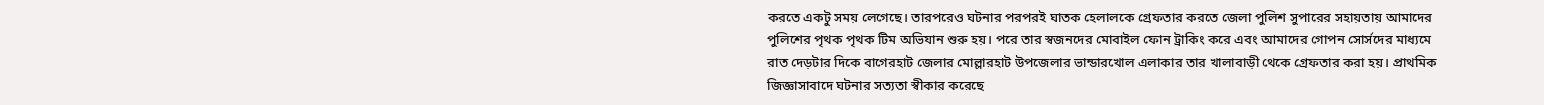করতে একটু সময় লেগেছে। তারপরেও ঘটনার পরপরই ঘাতক হেলালকে গ্রেফতার করতে জেলা পুলিশ সুপারের সহায়তায় আমাদের পুলিশের পৃথক পৃথক টিম অভিযান শুরু হয়। পরে তার স্বজনদের মোবাইল ফোন ট্রাকিং করে এবং আমাদের গোপন সোর্সদের মাধ্যমে রাত দেড়টার দিকে বাগেরহাট জেলার মোল্লারহাট উপজেলার ভান্ডারখোল এলাকার তার খালাবাড়ী থেকে গ্রেফতার করা হয়। প্রাথমিক জিজ্ঞাসাবাদে ঘটনার সত্যতা স্বীকার করেছে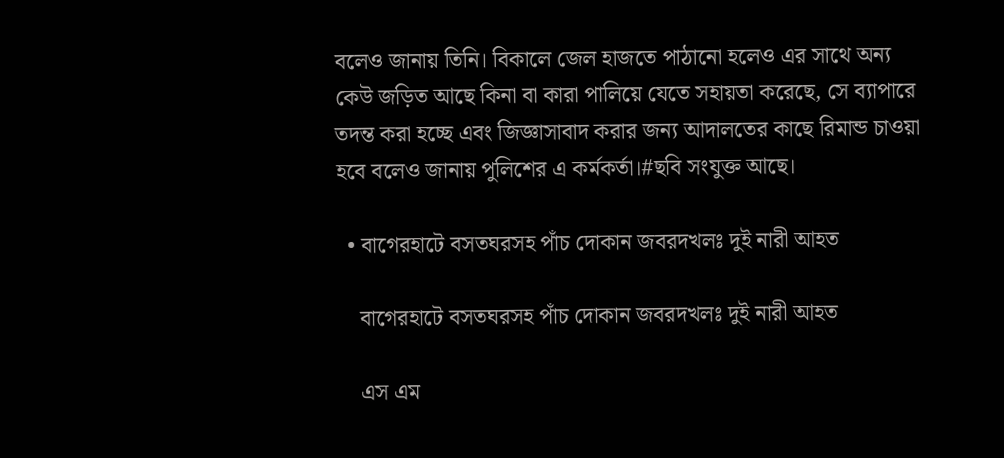বলেও জানায় তিনি। বিকালে জেল হাজতে পাঠানো হলেও এর সাথে অন্য কেউ জড়িত আছে কিনা বা কারা পালিয়ে যেতে সহায়তা করেছে, সে ব্যাপারে তদন্ত করা হচ্ছে এবং জিজ্ঞাসাবাদ করার জন্য আদালতের কাছে রিমান্ড চাওয়া হবে বলেও জানায় পুলিশের এ কর্মকর্তা।#ছবি সংযুক্ত আছে।

  • বাগেরহাটে বসতঘরসহ পাঁচ দোকান জবরদখলঃ দুই নারী আহত

    বাগেরহাটে বসতঘরসহ পাঁচ দোকান জবরদখলঃ দুই নারী আহত

    এস এম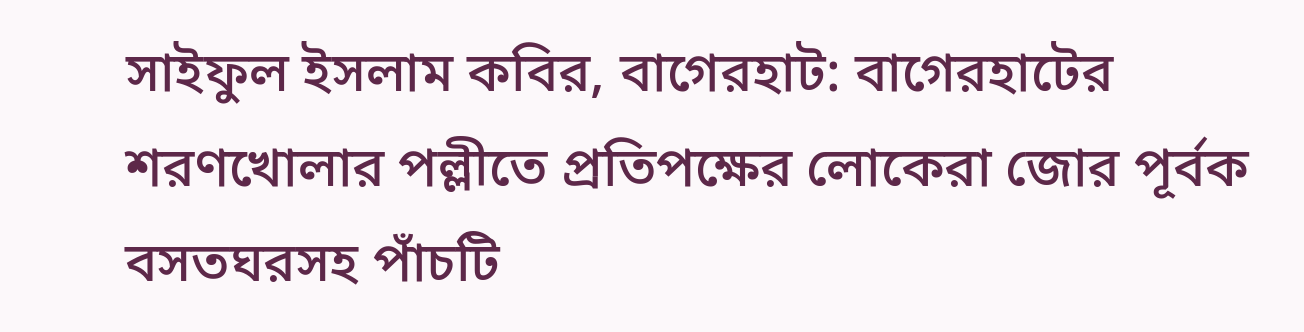সাইফুল ইসলাম কবির, বাগেরহাট: বাগেরহাটের শরণখোলার পল্লীতে প্রতিপক্ষের লোকেরা জোর পূর্বক বসতঘরসহ পাঁচটি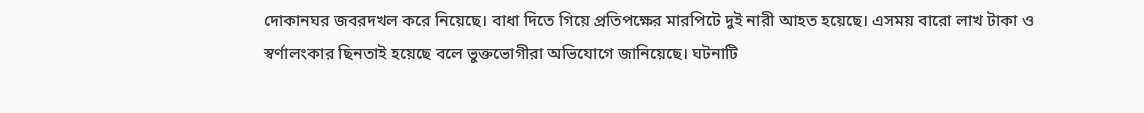দোকানঘর জবরদখল করে নিয়েছে। বাধা দিতে গিয়ে প্রতিপক্ষের মারপিটে দুই নারী আহত হয়েছে। এসময় বারো লাখ টাকা ও স্বর্ণালংকার ছিনতাই হয়েছে বলে ভুক্তভোগীরা অভিযোগে জানিয়েছে। ঘটনাটি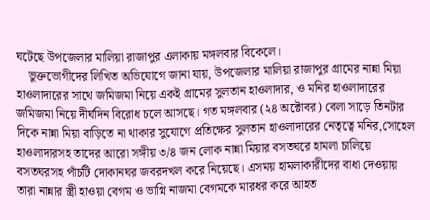ঘটেছে উপজেলার মালিয়া রাজাপুর এলাকায় মঙ্গলবার বিকেলে।
    ভুক্তভোগীদের লিখিত অভিযোগে জানা যায়, উপজেলার মালিয়া রাজাপুর গ্রামের নান্না মিয়া হাওলাদারের সাথে জমিজমা নিয়ে একই গ্রামের সুলতান হাওলাদার, ও মনির হাওলাদারের জমিজমা নিয়ে দীর্ঘদিন বিরোধ চলে আসছে। গত মঙ্গলবার (২৪ অক্টোবর) বেলা সাড়ে তিনটার দিকে নান্না মিয়া বাড়িতে না থাকার সুযোগে প্রতিক্ষের সুলতান হাওলাদারের নেতৃত্বে মনির,সোহেল হাওলাদারসহ তাদের আরো সঙ্গীয় ৩/৪ জন লোক নান্না মিয়ার বসতঘরে হামলা চালিয়ে বসতঘরসহ পাঁচটি দোকানঘর জবরদখল করে নিয়েছে। এসময় হামলাকারীদের বাধা দেওয়ায় তারা নান্নার স্ত্রী হাওয়া বেগম ও ভাগ্নি নাজমা বেগমকে মারধর করে আহত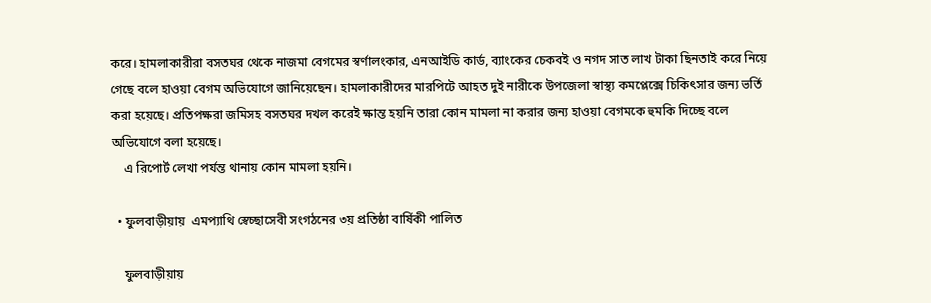করে। হামলাকারীরা বসতঘর থেকে নাজমা বেগমের স্বর্ণালংকার, এনআইডি কার্ড, ব্যাংকের চেকবই ও নগদ সাত লাখ টাকা ছিনতাই করে নিয়ে গেছে বলে হাওয়া বেগম অভিযোগে জানিয়েছেন। হামলাকারীদের মারপিটে আহত দুই নারীকে উপজেলা স্বাস্থ্য কমপ্লেক্সে চিকিৎসার জন্য ভর্তি করা হয়েছে। প্রতিপক্ষরা জমিসহ বসতঘর দখল করেই ক্ষান্ত হয়নি তারা কোন মামলা না করার জন্য হাওয়া বেগমকে হুমকি দিচ্ছে বলে অভিযোগে বলা হয়েছে।
    এ রিপোর্ট লেখা পর্যন্ত থানায় কোন মামলা হয়নি।

  • ফুলবাড়ীয়ায়  এমপ্যাথি স্বেচ্ছাসেবী সংগঠনের ৩য় প্রতিষ্ঠা বার্ষিকী পালিত

    ফুলবাড়ীয়ায়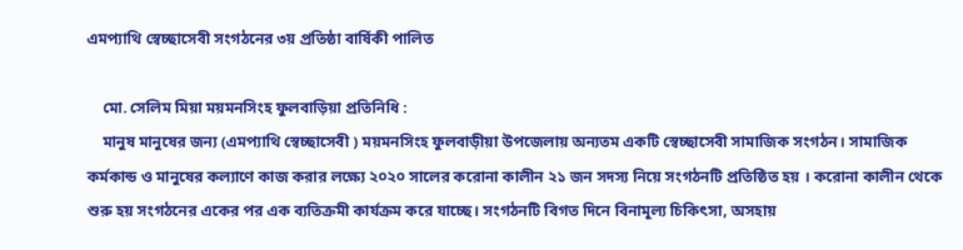এমপ্যাথি স্বেচ্ছাসেবী সংগঠনের ৩য় প্রতিষ্ঠা বার্ষিকী পালিত

    মো. সেলিম মিয়া ময়মনসিংহ ফুলবাড়িয়া প্রতিনিধি :
    মানুষ মানুষের জন্য (এমপ্যাথি স্বেচ্ছাসেবী ) ময়মনসিংহ ফুলবাড়ীয়া উপজেলায় অন্যতম একটি স্বেচ্ছাসেবী সামাজিক সংগঠন। সামাজিক কর্মকান্ড ও মানুষের কল্যাণে কাজ করার লক্ষ্যে ২০২০ সালের করোনা কালীন ২১ জন সদস্য নিয়ে সংগঠনটি প্রতিষ্ঠিত হয় । করোনা কালীন থেকে শুরু হয় সংগঠনের একের পর এক ব্যতিক্রমী কার্যক্রম করে যাচ্ছে। সংগঠনটি বিগত দিনে বিনামূল্য চিকিৎসা, অসহায়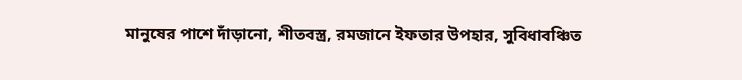মানুষের পাশে দাঁড়ানো, শীতবস্ত্র, রমজানে ইফতার উপহার, সুবিধাবঞ্চিত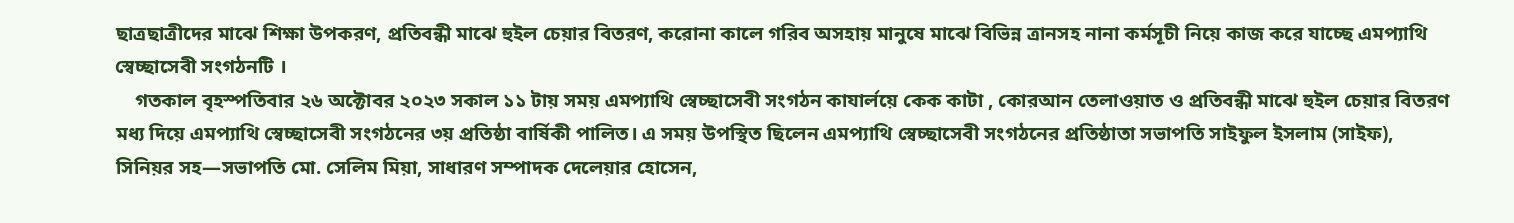ছাত্রছাত্রীদের মাঝে শিক্ষা উপকরণ, প্রতিবন্ধী মাঝে হুইল চেয়ার বিতরণ, করোনা কালে গরিব অসহায় মানুষে মাঝে বিভিন্ন ত্রানসহ নানা কর্মসূচী নিয়ে কাজ করে যাচ্ছে এমপ্যাথি স্বেচ্ছাসেবী সংগঠনটি ।
    গতকাল বৃহস্পতিবার ২৬ অক্টোবর ২০২৩ সকাল ১১ টায় সময় এমপ্যাথি স্বেচ্ছাসেবী সংগঠন কাযার্লয়ে কেক কাটা , কোরআন তেলাওয়াত ও প্রতিবন্ধী মাঝে হুইল চেয়ার বিতরণ মধ্য দিয়ে এমপ্যাথি স্বেচ্ছাসেবী সংগঠনের ৩য় প্রতিষ্ঠা বার্ষিকী পালিত। এ সময় উপস্থিত ছিলেন এমপ্যাথি স্বেচ্ছাসেবী সংগঠনের প্রতিষ্ঠাতা সভাপতি সাইফুল ইসলাম (সাইফ), সিনিয়র সহ—সভাপতি মো. সেলিম মিয়া, সাধারণ সম্পাদক দেলেয়ার হোসেন,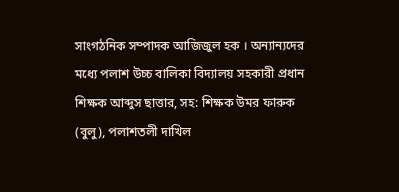সাংগঠনিক সম্পাদক আজিজুল হক । অন্যান্যদের মধ্যে পলাশ উচ্চ বালিকা বিদ্যালয় সহকারী প্রধান শিক্ষক আব্দুস ছাত্তার, সহ: শিক্ষক উমর ফারুক (বুলু), পলাশতলী দাখিল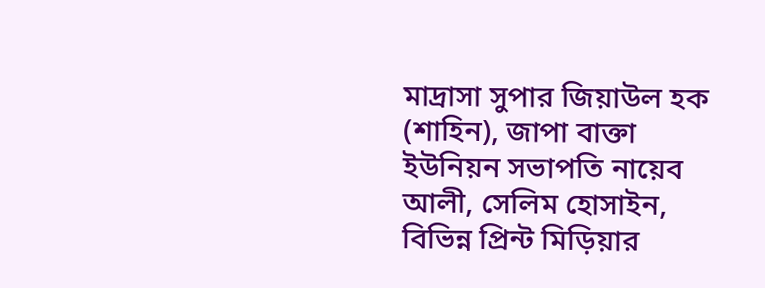মাদ্রাসা সুপার জিয়াউল হক (শাহিন), জাপা বাক্তা ইউনিয়ন সভাপতি নায়েব আলী, সেলিম হোসাইন, বিভিন্ন প্রিন্ট মিড়িয়ার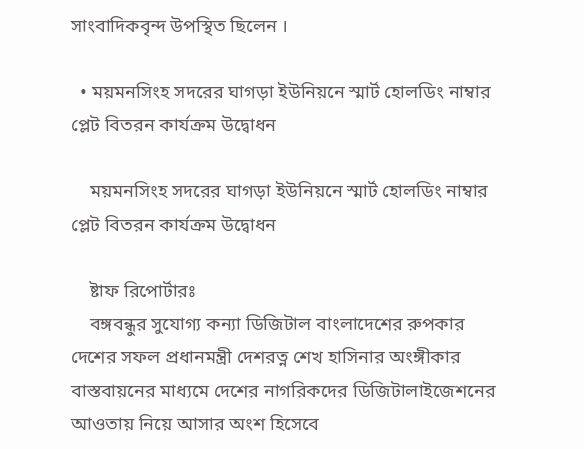সাংবাদিকবৃন্দ উপস্থিত ছিলেন ।

  • ময়মনসিংহ সদরের ঘাগড়া ইউনিয়নে স্মার্ট হোলডিং নাম্বার প্লেট বিতরন কার্যক্রম উদ্বোধন

    ময়মনসিংহ সদরের ঘাগড়া ইউনিয়নে স্মার্ট হোলডিং নাম্বার প্লেট বিতরন কার্যক্রম উদ্বোধন

    ষ্টাফ রিপোর্টারঃ
    বঙ্গবন্ধুর সুযোগ্য কন্যা ডিজিটাল বাংলাদেশের রুপকার দেশের সফল প্রধানমন্ত্রী দেশরত্ন শেখ হাসিনার অংঙ্গীকার বাস্তবায়নের মাধ্যমে দেশের নাগরিকদের ডিজিটালাইজেশনের আওতায় নিয়ে আসার অংশ হিসেবে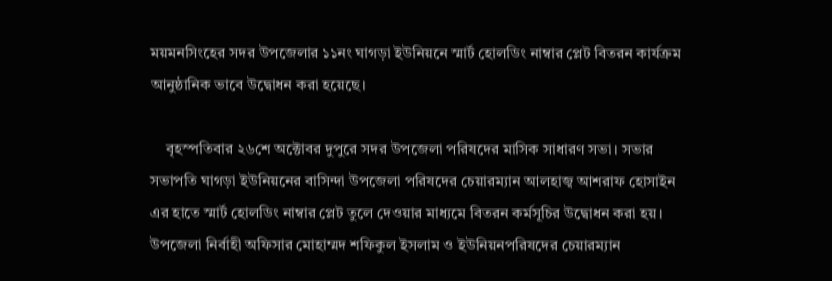ময়মনসিংহের সদর উপজেলার ১১নং ঘাগড়া ইউনিয়নে স্মার্ট হোলডিং নাম্বার প্লেট বিতরন কার্যক্রম আনুষ্ঠানিক ভাবে উদ্বোধন করা হয়েছে।

    বৃহস্পতিবার ২৬শে অক্টোবর দুপুরে সদর উপজেলা পরিষদের মাসিক সাধারণ সভা। সভার সভাপতি ঘাগড়া ইউনিয়নের বাসিন্দা উপজেলা পরিষদের চেয়ারম্যান আলহাজ্ব আশরাফ হোসাইন এর হাতে স্মার্ট হোলডিং নাম্বার প্লেট তুলে দেওয়ার মাধ্যমে বিতরন কর্মসূচির উদ্বোধন করা হয়। উপজেলা নির্বাহী অফিসার মোহাম্মদ শফিকুল ইসলাম ও ইউনিয়নপরিষদের চেয়ারম্যান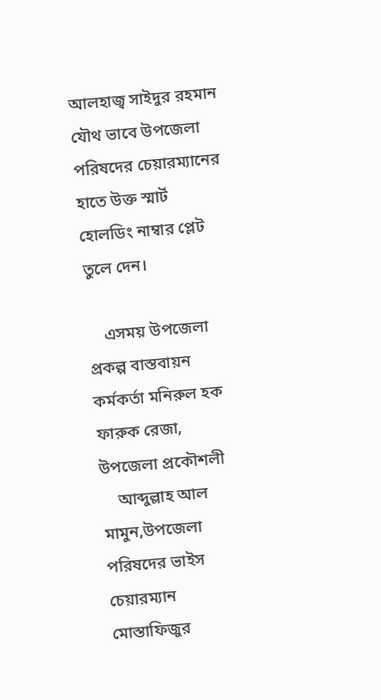আলহাজ্ব সাইদুর রহমান যৌথ ভাবে উপজেলা পরিষদের চেয়ারম্যানের হাতে উক্ত স্মার্ট হোলডিং নাম্বার প্লেট তুলে দেন।

    এসময় উপজেলা প্রকল্প বাস্তবায়ন কর্মকর্তা মনিরুল হক ফারুক রেজা, উপজেলা প্রকৌশলী
    আব্দুল্লাহ আল মামুন,উপজেলা পরিষদের ভাইস চেয়ারম্যান মোস্তাফিজুর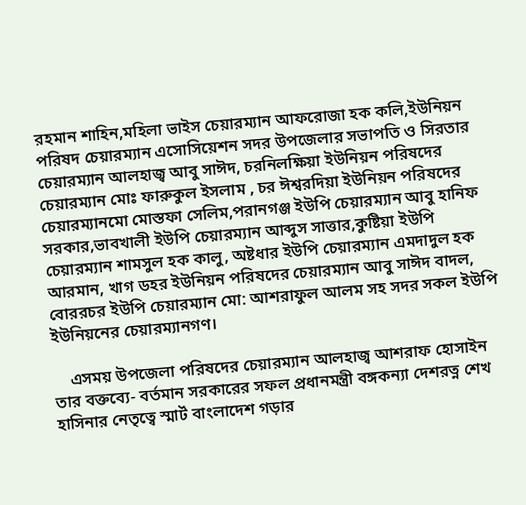রহমান শাহিন,মহিলা ভাইস চেয়ারম্যান আফরোজা হক কলি,ইউনিয়ন পরিষদ চেয়ারম্যান এসোসিয়েশন সদর উপজেলার সভাপতি ও সিরতার চেয়ারম্যান আলহাজ্ব আবু সাঈদ, চরনিলক্ষিয়া ইউনিয়ন পরিষদের চেয়ারম্যান মোঃ ফারুকুল ইসলাম , চর ঈশ্বরদিয়া ইউনিয়ন পরিষদের চেয়ারম্যানমো মোস্তফা সেলিম,পরানগঞ্জ ইউপি চেয়ারম্যান আবু হানিফ সরকার,ভাবখালী ইউপি চেয়ারম্যান আব্দুস সাত্তার,কুষ্টিয়া ইউপি চেয়ারম্যান শামসুল হক কালু, অষ্টধার ইউপি চেয়ারম্যান এমদাদুল হক আরমান, খাগ ডহর ইউনিয়ন পরিষদের চেয়ারম্যান আবু সাঈদ বাদল, বোররচর ইউপি চেয়ারম্যান মো: আশরাফুল আলম সহ সদর সকল ইউপি ইউনিয়নের চেয়ারম্যানগণ।

    এসময় উপজেলা পরিষদের চেয়ারম্যান আলহাজ্ব আশরাফ হোসাইন তার বক্তব্যে- বর্তমান সরকারের সফল প্রধানমন্ত্রী বঙ্গকন্যা দেশরত্ন শেখ হাসিনার নেতৃত্বে স্মার্ট বাংলাদেশ গড়ার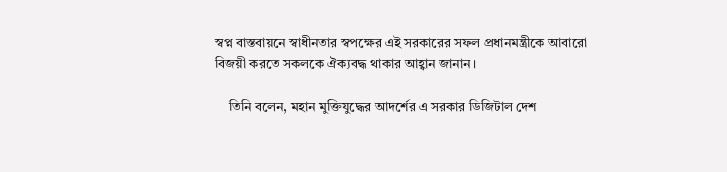স্বপ্ন বাস্তবায়নে স্বাধীনতার স্বপক্ষের এই সরকারের সফল প্রধানমন্ত্রীকে আবারো বিজয়ী করতে সকলকে ঐক্যবদ্ধ থাকার আহ্বান জানান।

    তিনি বলেন, মহান মুক্তিযুদ্ধের আদর্শের এ সরকার ডিজিটাল দেশ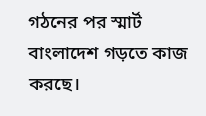গঠনের পর স্মার্ট বাংলাদেশ গড়তে কাজ করছে।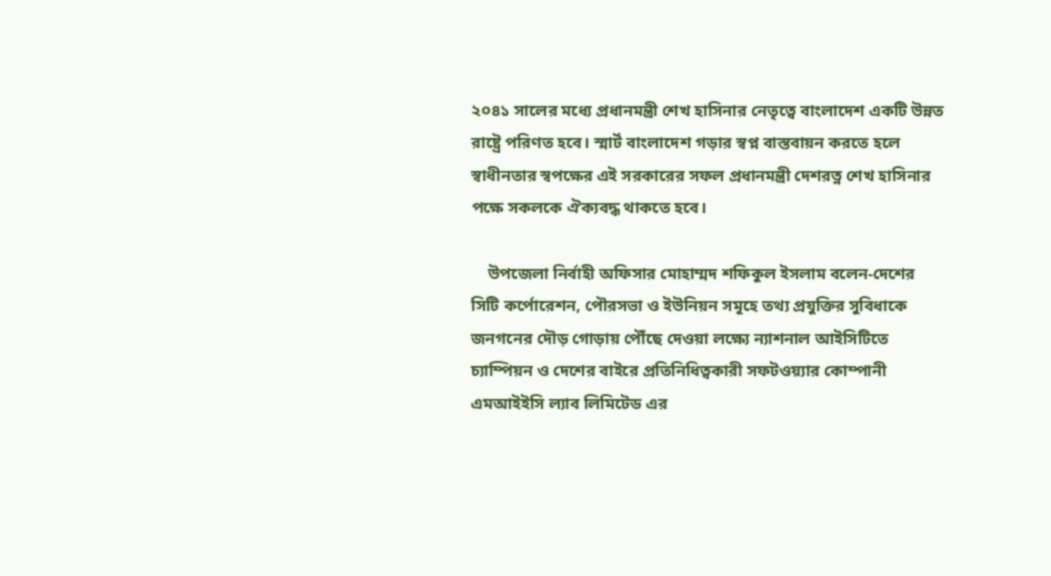২০৪১ সালের মধ্যে প্রধানমন্ত্রী শেখ হাসিনার নেতৃত্বে বাংলাদেশ একটি উন্নত রাষ্ট্রে পরিণত হবে। স্মার্ট বাংলাদেশ গড়ার স্বপ্ন বাস্তবায়ন করতে হলে স্বাধীনতার স্বপক্ষের এই সরকারের সফল প্রধানমন্ত্রী দেশরত্ন শেখ হাসিনার পক্ষে সকলকে ঐক্যবদ্ধ থাকতে হবে।

    উপজেলা নির্বাহী অফিসার মোহাম্মদ শফিকুল ইসলাম বলেন-দেশের সিটি কর্পোরেশন, পৌরসভা ও ইউনিয়ন সমূহে তথ্য প্রযুক্তির সুবিধাকে জনগনের দৌড় গোড়ায় পৌঁছে দেওয়া লক্ষ্যে ন্যাশনাল আইসিটিতে চ্যাম্পিয়ন ও দেশের বাইরে প্রতিনিধিত্বকারী সফটওয়্যার কোম্পানী এমআইইসি ল্যাব লিমিটেড এর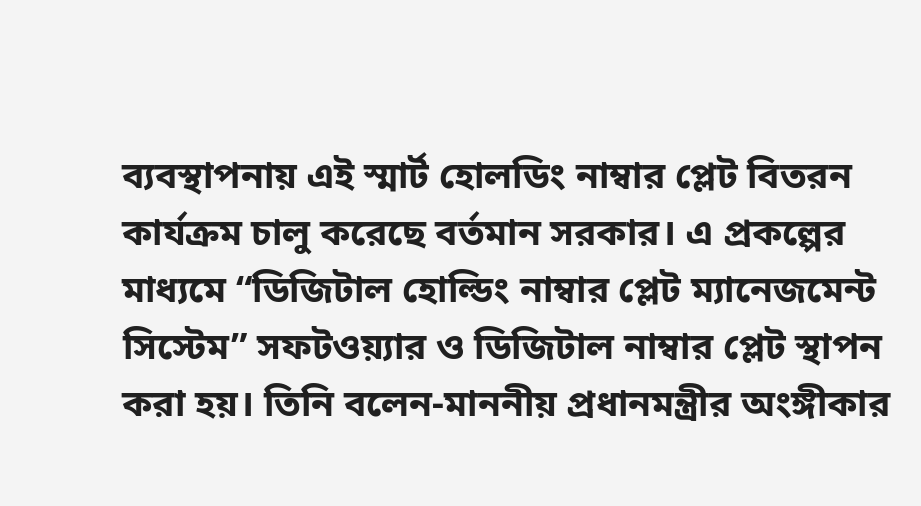ব্যবস্থাপনায় এই স্মার্ট হোলডিং নাম্বার প্লেট বিতরন কার্যক্রম চালু করেছে বর্তমান সরকার। এ প্রকল্পের মাধ্যমে “ডিজিটাল হোল্ডিং নাম্বার প্লেট ম্যানেজমেন্ট সিস্টেম” সফটওয়্যার ও ডিজিটাল নাম্বার প্লেট স্থাপন করা হয়। তিনি বলেন-মাননীয় প্রধানমন্ত্রীর অংঙ্গীকার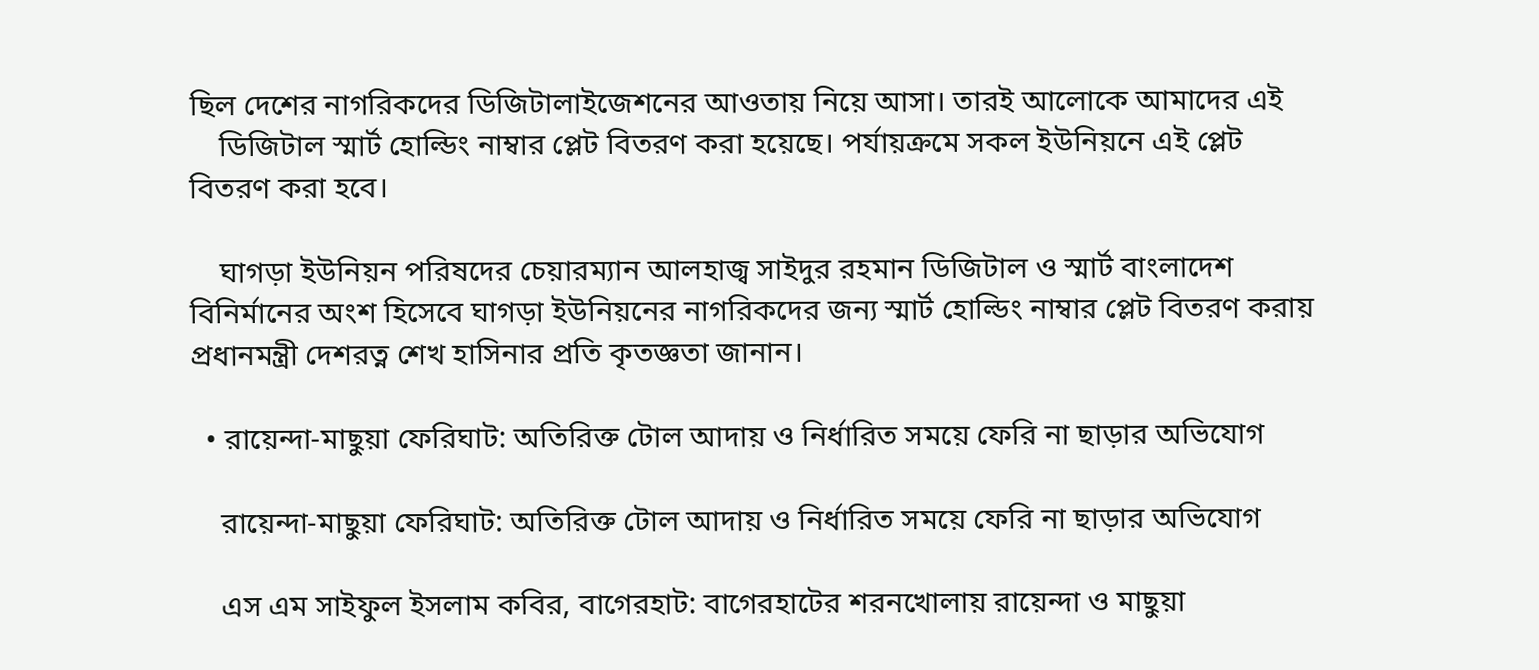ছিল দেশের নাগরিকদের ডিজিটালাইজেশনের আওতায় নিয়ে আসা। তারই আলোকে আমাদের এই
    ডিজিটাল স্মার্ট হোল্ডিং নাম্বার প্লেট বিতরণ করা হয়েছে। পর্যায়ক্রমে সকল ইউনিয়নে এই প্লেট বিতরণ করা হবে।

    ঘাগড়া ইউনিয়ন পরিষদের চেয়ারম্যান আলহাজ্ব সাইদুর রহমান ডিজিটাল ও স্মার্ট বাংলাদেশ বিনির্মানের অংশ হিসেবে ঘাগড়া ইউনিয়নের নাগরিকদের জন্য স্মার্ট হোল্ডিং নাম্বার প্লেট বিতরণ করায় প্রধানমন্ত্রী দেশরত্ন শেখ হাসিনার প্রতি কৃতজ্ঞতা জানান।

  • রায়েন্দা-মাছুয়া ফেরিঘাট: অতিরিক্ত টোল আদায় ও নির্ধারিত সময়ে ফেরি না ছাড়ার অভিযোগ

    রায়েন্দা-মাছুয়া ফেরিঘাট: অতিরিক্ত টোল আদায় ও নির্ধারিত সময়ে ফেরি না ছাড়ার অভিযোগ

    এস এম সাইফুল ইসলাম কবির, বাগেরহাট: বাগেরহাটের শরনখোলায় রায়েন্দা ও মাছুয়া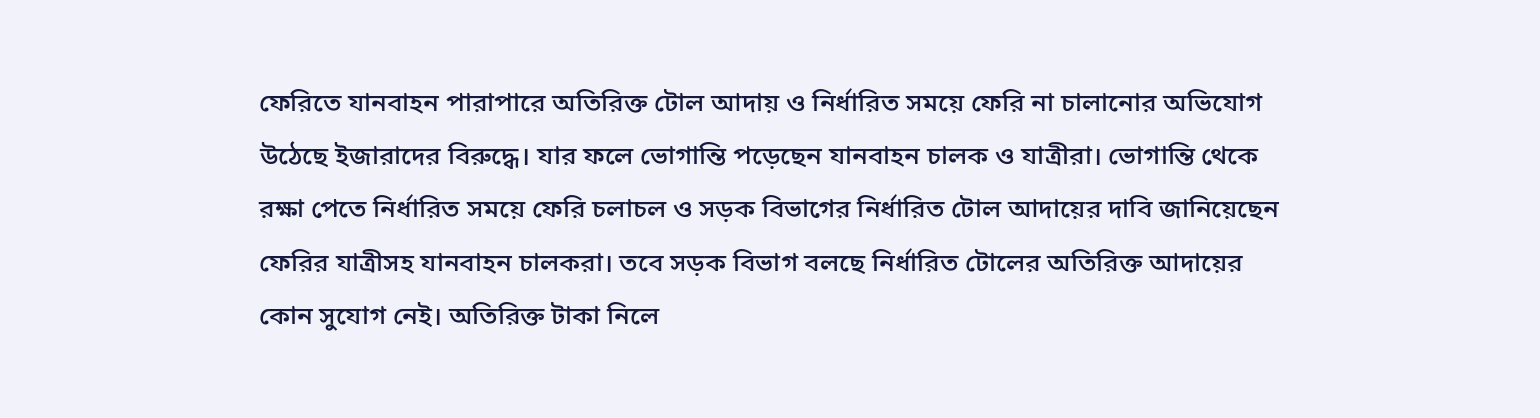ফেরিতে যানবাহন পারাপারে অতিরিক্ত টোল আদায় ও নির্ধারিত সময়ে ফেরি না চালানোর অভিযোগ উঠেছে ইজারাদের বিরুদ্ধে। যার ফলে ভোগান্তি পড়েছেন যানবাহন চালক ও যাত্রীরা। ভোগান্তি থেকে রক্ষা পেতে নির্ধারিত সময়ে ফেরি চলাচল ও সড়ক বিভাগের নির্ধারিত টোল আদায়ের দাবি জানিয়েছেন ফেরির যাত্রীসহ যানবাহন চালকরা। তবে সড়ক বিভাগ বলছে নির্ধারিত টোলের অতিরিক্ত আদায়ের কোন সুযোগ নেই। অতিরিক্ত টাকা নিলে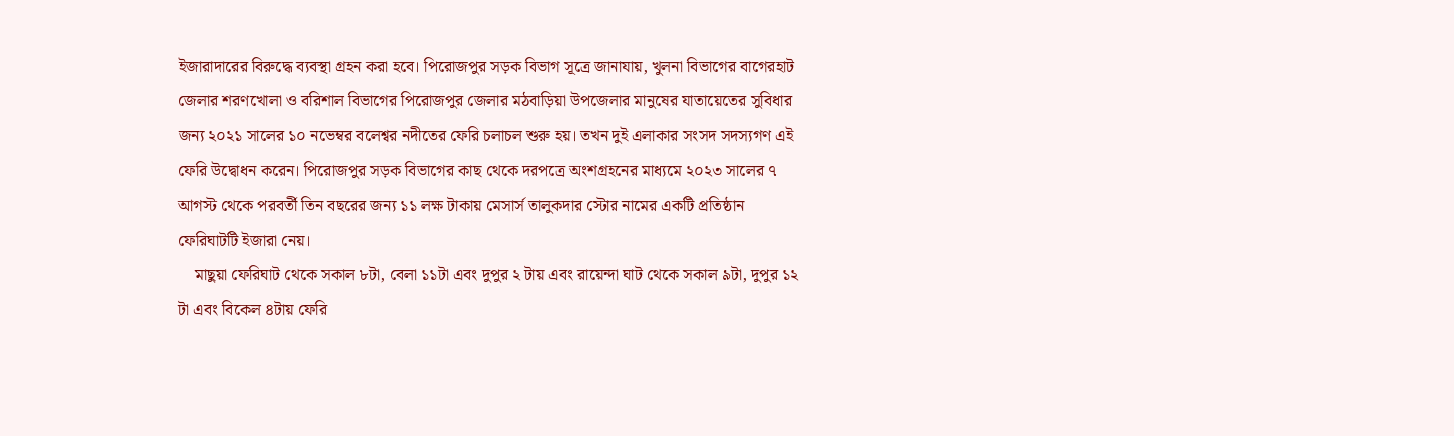ইজারাদারের বিরুদ্ধে ব্যবস্থা গ্রহন করা হবে। পিরোজপুর সড়ক বিভাগ সূত্রে জানাযায়, খুলনা বিভাগের বাগেরহাট জেলার শরণখোলা ও বরিশাল বিভাগের পিরোজপুর জেলার মঠবাড়িয়া উপজেলার মানুষের যাতায়েতের সুবিধার জন্য ২০২১ সালের ১০ নভেম্বর বলেশ্বর নদীতের ফেরি চলাচল শুরু হয়। তখন দুই এলাকার সংসদ সদস্যগণ এই ফেরি উদ্বোধন করেন। পিরোজপুর সড়ক বিভাগের কাছ থেকে দরপত্রে অংশগ্রহনের মাধ্যমে ২০২৩ সালের ৭ আগস্ট থেকে পরবর্তী তিন বছরের জন্য ১১ লক্ষ টাকায় মেসার্স তালুকদার স্টোর নামের একটি প্রতিষ্ঠান ফেরিঘাটটি ইজারা নেয়।
    মাছুয়া ফেরিঘাট থেকে সকাল ৮টা, বেলা ১১টা এবং দুপুর ২ টায় এবং রায়েন্দা ঘাট থেকে সকাল ৯টা, দুপুর ১২ টা এবং বিকেল ৪টায় ফেরি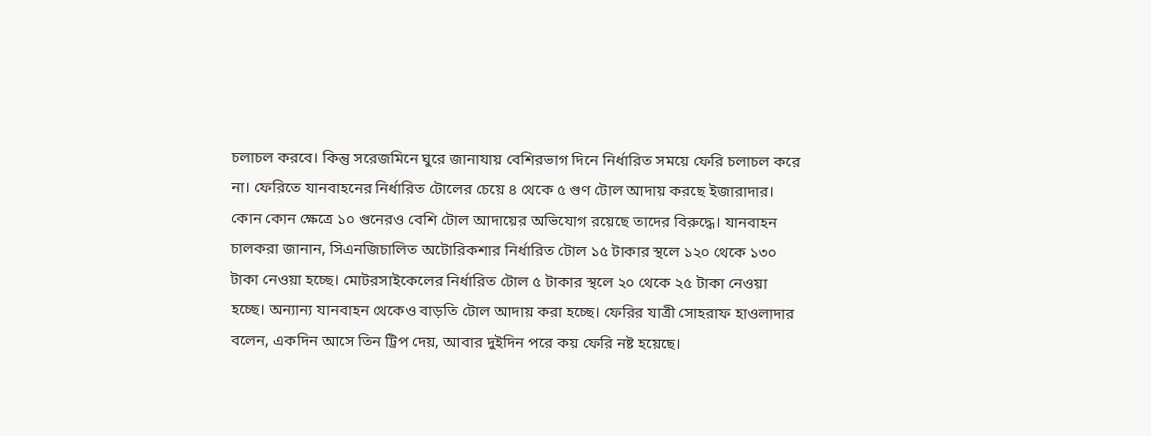চলাচল করবে। কিন্তু সরেজমিনে ঘুরে জানাযায় বেশিরভাগ দিনে নির্ধারিত সময়ে ফেরি চলাচল করে না। ফেরিতে যানবাহনের নির্ধারিত টোলের চেয়ে ৪ থেকে ৫ গুণ টোল আদায় করছে ইজারাদার। কোন কোন ক্ষেত্রে ১০ গুনেরও বেশি টোল আদায়ের অভিযোগ রয়েছে তাদের বিরুদ্ধে। যানবাহন চালকরা জানান, সিএনজিচালিত অটোরিকশার নির্ধারিত টোল ১৫ টাকার স্থলে ১২০ থেকে ১৩০ টাকা নেওয়া হচ্ছে। মোটরসাইকেলের নির্ধারিত টোল ৫ টাকার স্থলে ২০ থেকে ২৫ টাকা নেওয়া হচ্ছে। অন্যান্য যানবাহন থেকেও বাড়তি টোল আদায় করা হচ্ছে। ফেরির যাত্রী সোহরাফ হাওলাদার বলেন, একদিন আসে তিন ট্রিপ দেয়, আবার দুইদিন পরে কয় ফেরি নষ্ট হয়েছে।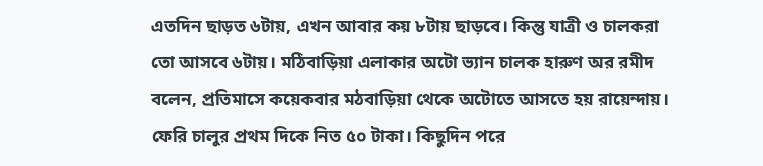এতদিন ছাড়ত ৬টায়, এখন আবার কয় ৮টায় ছাড়বে। কিন্তু যাত্রী ও চালকরা তো আসবে ৬টায়। মঠিবাড়িয়া এলাকার অটো ভ্যান চালক হারুণ অর রমীদ বলেন, প্রতিমাসে কয়েকবার মঠবাড়িয়া থেকে অটোতে আসতে হয় রায়েন্দায়। ফেরি চালুর প্রথম দিকে নিত ৫০ টাকা। কিছুদিন পরে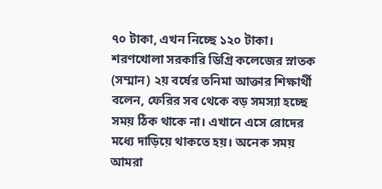৭০ টাকা, এখন নিচ্ছে ১২০ টাকা। শরণখোলা সরকারি ডিগ্রি কলেজের স্নাতক (সম্মান) ২য় বর্ষের তনিমা আক্তার শিক্ষার্থী বলেন, ফেরির সব থেকে বড় সমস্যা হচ্ছে সময় ঠিক থাকে না। এখানে এসে রোদের মধ্যে দাড়িয়ে থাকতে হয়। অনেক সময় আমরা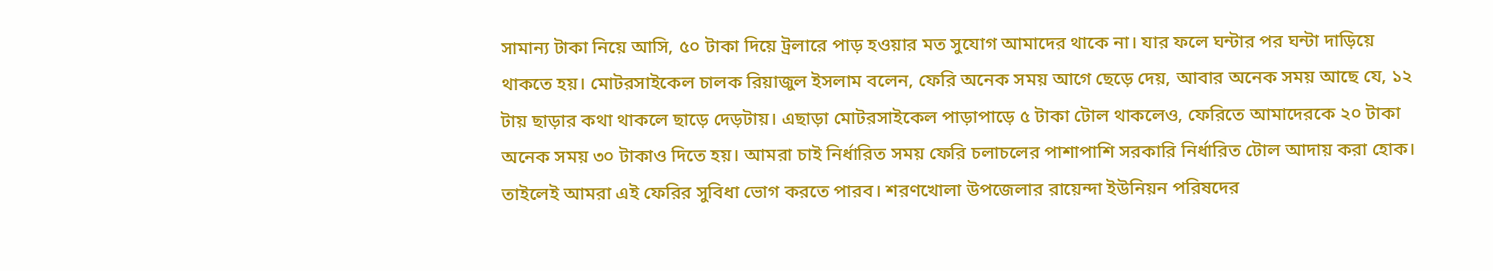সামান্য টাকা নিয়ে আসি, ৫০ টাকা দিয়ে ট্রলারে পাড় হওয়ার মত সুযোগ আমাদের থাকে না। যার ফলে ঘন্টার পর ঘন্টা দাড়িয়ে থাকতে হয়। মোটরসাইকেল চালক রিয়াজুল ইসলাম বলেন, ফেরি অনেক সময় আগে ছেড়ে দেয়, আবার অনেক সময় আছে যে, ১২ টায় ছাড়ার কথা থাকলে ছাড়ে দেড়টায়। এছাড়া মোটরসাইকেল পাড়াপাড়ে ৫ টাকা টোল থাকলেও, ফেরিতে আমাদেরকে ২০ টাকা অনেক সময় ৩০ টাকাও দিতে হয়। আমরা চাই নির্ধারিত সময় ফেরি চলাচলের পাশাপাশি সরকারি নির্ধারিত টোল আদায় করা হোক। তাইলেই আমরা এই ফেরির সুবিধা ভোগ করতে পারব। শরণখোলা উপজেলার রায়েন্দা ইউনিয়ন পরিষদের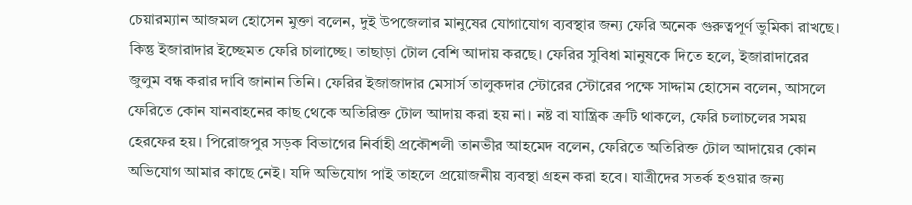চেয়ারম্যান আজমল হোসেন মুক্তা বলেন, দুই উপজেলার মানুষের যোগাযোগ ব্যবস্থার জন্য ফেরি অনেক গুরুত্বপূর্ণ ভুমিকা রাখছে। কিন্তু ইজারাদার ইচ্ছেমত ফেরি চালাচ্ছে। তাছাড়া টোল বেশি আদায় করছে। ফেরির সুবিধা মানুষকে দিতে হলে, ইজারাদারের জুলুম বন্ধ করার দাবি জানান তিনি। ফেরির ইজাজাদার মেসার্স তালুকদার স্টোরের স্টোরের পক্ষে সাদ্দাম হোসেন বলেন, আসলে ফেরিতে কোন যানবাহনের কাছ থেকে অতিরিক্ত টোল আদায় করা হয় না। নষ্ট বা যান্ত্রিক ত্রুটি থাকলে, ফেরি চলাচলের সময় হেরফের হয়। পিরোজপুর সড়ক বিভাগের নির্বাহী প্রকৌশলী তানভীর আহমেদ বলেন, ফেরিতে অতিরিক্ত টোল আদায়ের কোন অভিযোগ আমার কাছে নেই। যদি অভিযোগ পাই তাহলে প্রয়োজনীয় ব্যবস্থা গ্রহন করা হবে। যাত্রীদের সতর্ক হওয়ার জন্য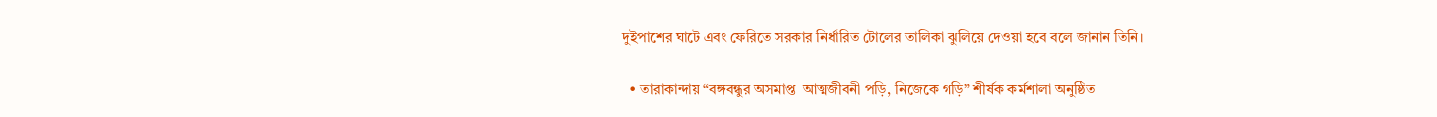দুইপাশের ঘাটে এবং ফেরিতে সরকার নির্ধারিত টোলের তালিকা ঝুলিয়ে দেওয়া হবে বলে জানান তিনি।

  • তারাকান্দায় “বঙ্গবন্ধুর অসমাপ্ত  আত্মজীবনী পড়ি, নিজেকে গড়ি” শীর্ষক কর্মশালা অনুষ্ঠিত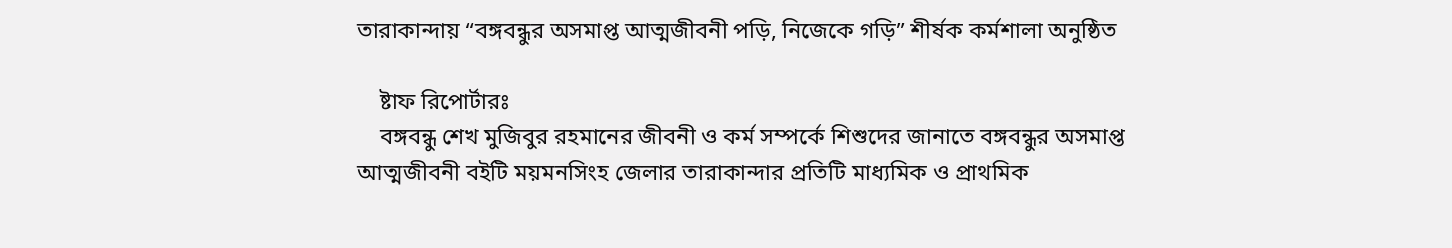তারাকান্দায় “বঙ্গবন্ধুর অসমাপ্ত আত্মজীবনী পড়ি, নিজেকে গড়ি” শীর্ষক কর্মশালা অনুষ্ঠিত

    ষ্টাফ রিপোর্টারঃ
    বঙ্গবন্ধু শেখ মুজিবুর রহমানের জীবনী ও কর্ম সম্পর্কে শিশুদের জানাতে বঙ্গবন্ধুর অসমাপ্ত আত্মজীবনী বইটি ময়মনসিংহ জেলার তারাকান্দার প্রতিটি মাধ্যমিক ও প্রাথমিক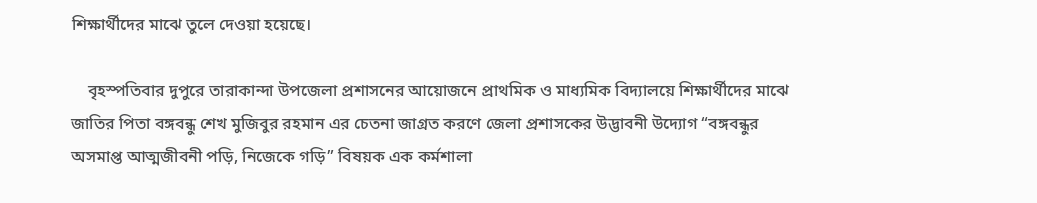শিক্ষার্থীদের মাঝে তুলে দেওয়া হয়েছে।

    বৃহস্পতিবার দুপুরে তারাকান্দা উপজেলা প্রশাসনের আয়োজনে প্রাথমিক ও মাধ্যমিক বিদ্যালয়ে শিক্ষার্থীদের মাঝে জাতির পিতা বঙ্গবন্ধু শেখ মুজিবুর রহমান এর চেতনা জাগ্রত করণে জেলা প্রশাসকের উদ্ভাবনী উদ্যোগ “বঙ্গবন্ধুর অসমাপ্ত আত্মজীবনী পড়ি, নিজেকে গড়ি” বিষয়ক এক কর্মশালা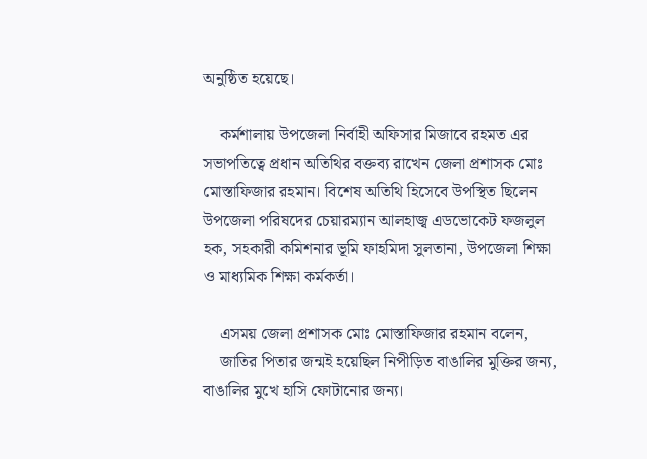অনুষ্ঠিত হয়েছে।

    কর্মশালায় উপজেলা নির্বাহী অফিসার মিজাবে রহমত এর সভাপতিত্বে প্রধান অতিথির বক্তব্য রাখেন জেলা প্রশাসক মোঃ মোস্তাফিজার রহমান। বিশেষ অতিথি হিসেবে উপস্থিত ছিলেন উপজেলা পরিষদের চেয়ারম্যান আলহাজ্ব এডভোকেট ফজলুল হক, সহকারী কমিশনার ভূমি ফাহমিদা সুলতানা, উপজেলা শিক্ষা ও মাধ্যমিক শিক্ষা কর্মকর্তা।

    এসময় জেলা প্রশাসক মোঃ মোস্তাফিজার রহমান বলেন,
    জাতির পিতার জন্মই হয়েছিল নিপীড়িত বাঙালির মুক্তির জন্য, বাঙালির মুখে হাসি ফোটানোর জন্য।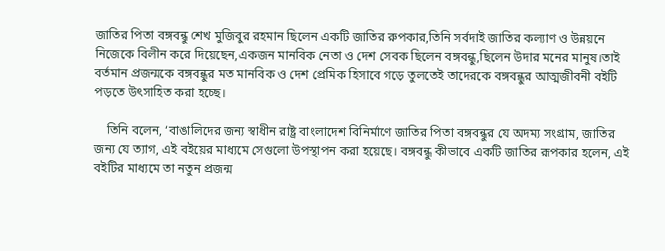জাতির পিতা বঙ্গবন্ধু শেখ মুজিবুর রহমান ছিলেন একটি জাতির রুপকার,তিনি সর্বদাই জাতির কল্যাণ ও উন্নয়নে নিজেকে বিলীন করে দিয়েছেন,একজন মানবিক নেতা ও দেশ সেবক ছিলেন বঙ্গবন্ধু,ছিলেন উদার মনের মানুষ।তাই বর্তমান প্রজন্মকে বঙ্গবন্ধুর মত মানবিক ও দেশ প্রেমিক হিসাবে গড়ে তুলতেই তাদেরকে বঙ্গবন্ধুর আত্মজীবনী বইটি পড়তে উৎসাহিত করা হচ্ছে।

    তিনি বলেন, ‘বাঙালিদের জন্য স্বাধীন রাষ্ট্র বাংলাদেশ বিনির্মাণে জাতির পিতা বঙ্গবন্ধুর যে অদম্য সংগ্রাম, জাতির জন্য যে ত্যাগ, এই বইয়ের মাধ্যমে সেগুলো উপস্থাপন করা হয়েছে। বঙ্গবন্ধু কীভাবে একটি জাতির রূপকার হলেন, এই বইটির মাধ্যমে তা নতুন প্রজন্ম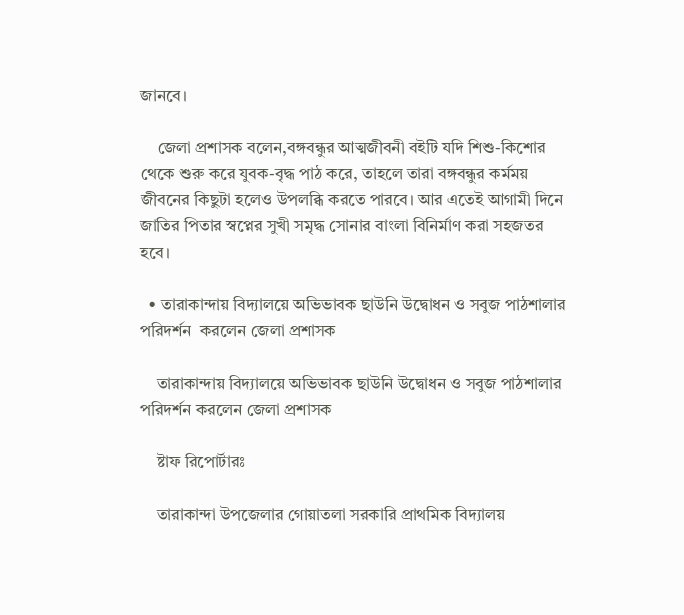জানবে।

    জেলা প্রশাসক বলেন,বঙ্গবন্ধুর আত্মজীবনী বইটি যদি শিশু-কিশোর থেকে শুরু করে যুবক-বৃদ্ধ পাঠ করে, তাহলে তারা বঙ্গবন্ধুর কর্মময় জীবনের কিছুটা হলেও উপলব্ধি করতে পারবে। আর এতেই আগামী দিনে জাতির পিতার স্বপ্নের সুখী সমৃদ্ধ সোনার বাংলা বিনির্মাণ করা সহজতর হবে।

  • তারাকান্দায় বিদ্যালয়ে অভিভাবক ছাউনি উদ্বোধন ও সবুজ পাঠশালার পরিদর্শন  করলেন জেলা প্রশাসক

    তারাকান্দায় বিদ্যালয়ে অভিভাবক ছাউনি উদ্বোধন ও সবুজ পাঠশালার পরিদর্শন করলেন জেলা প্রশাসক

    ষ্টাফ রিপোর্টারঃ

    তারাকান্দা উপজেলার গোয়াতলা সরকারি প্রাথমিক বিদ্যালয়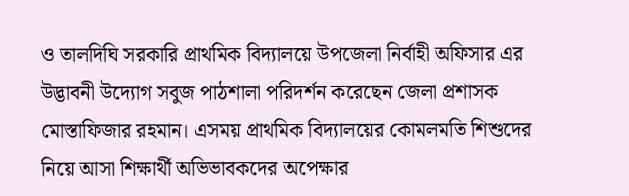ও তালদিঘি সরকারি প্রাথমিক বিদ্যালয়ে উপজেলা নির্বাহী অফিসার এর উদ্ভাবনী উদ্যোগ সবুজ পাঠশালা পরিদর্শন করেছেন জেলা প্রশাসক মোস্তাফিজার রহমান। এসময় প্রাথমিক বিদ্যালয়ের কোমলমতি শিশুদের নিয়ে আসা শিক্ষার্থী অভিভাবকদের অপেক্ষার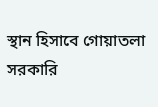স্থান হিসাবে গোয়াতলা সরকারি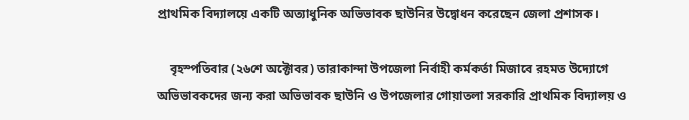প্রাথমিক বিদ্যালয়ে একটি অত্যাধুনিক অভিভাবক ছাউনির উদ্বোধন করেছেন জেলা প্রশাসক।

    বৃহস্পতিবার (২৬শে অক্টোবর) তারাকান্দা উপজেলা নির্বাহী কর্মকর্তা মিজাবে রহমত উদ্যোগে অভিভাবকদের জন্য করা অভিভাবক ছাউনি ও উপজেলার গোয়াতলা সরকারি প্রাথমিক বিদ্যালয় ও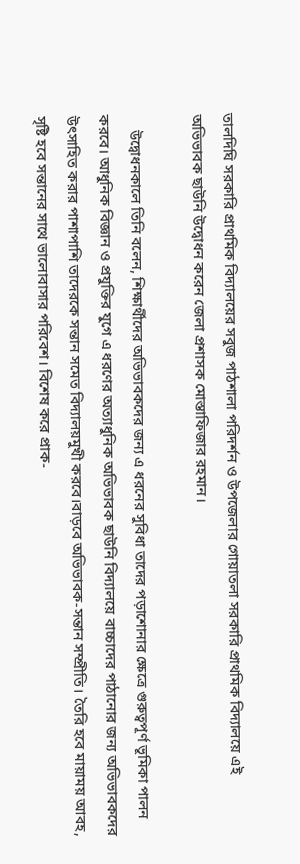তালদিঘি সরকারি প্রাথমিক বিদ্যালয়ের সবুজ পাঠশালা পরিদর্শন ও উপজেলার গোয়াতলা সরকারি প্রাথমিক বিদ্যালয়ে এই অভিভাবক ছাউনি উদ্বোধন করেন জেলা প্রশাসক মোস্তাফিজার রহমান।

    উদ্বোধনকালে তিনি বলেন, শিক্ষার্থীদের অভিভাবকদের জন্য এ ধরনের সুবিধা তাদের পড়াশোনার ক্ষেত্রে গুরুত্বপূর্ণ ভূমিকা পালন করবে। আধুনিক বিজ্ঞান ও প্রযুক্তির যুগে এ ধরণের অত্যাধুনিক অভিভাবক ছাউনি বিদ্যালয়ে বাচ্চাদের পাঠানোর জন্য অভিভাবকদের উৎসাহিত করার পাশাপাশি তাদেরকে সন্তান সমেত বিদ্যালয়মুখী করবে।বাড়বে অভিভাবক-সন্তান সম্প্রীতি। তৈরি হবে মায়াময় আবহ, সৃষ্টি হবে সন্তানের সাথে ভালোবাসার পরিবেশ। বিশেষ করে প্রাক-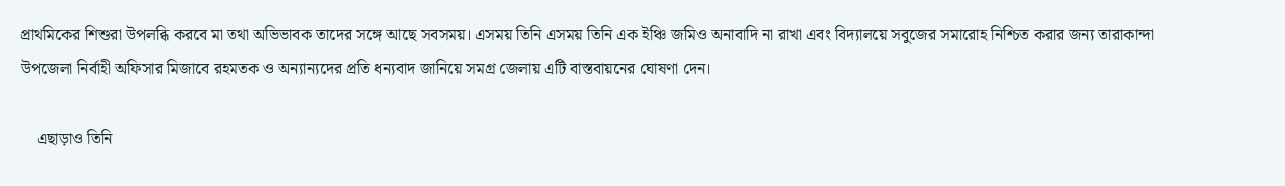প্রাথমিকের শিশুরা উপলব্ধি করবে মা তথা অভিভাবক তাদের সঙ্গে আছে সবসময়। এসময় তিনি এসময় তিনি এক ইঞ্চি জমিও অনাবাদি না রাখা এবং বিদ্যালয়ে সবুজের সমারোহ নিশ্চিত করার জন্য তারাকান্দা উপজেলা নির্বাহী অফিসার মিজাবে রহমতক ও অন্যান্যদের প্রতি ধন্যবাদ জানিয়ে সমগ্র জেলায় এটি বাস্তবায়নের ঘোষণা দেন।

    এছাড়াও তিনি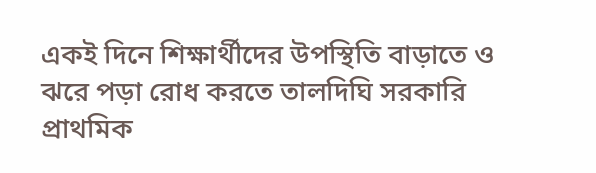একই দিনে শিক্ষার্থীদের উপস্থিতি বাড়াতে ও ঝরে পড়া রোধ করতে তালদিঘি সরকারি প্রাথমিক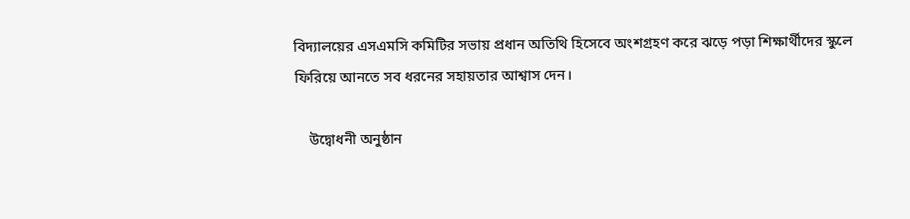বিদ্যালয়ের এসএমসি কমিটির সভায় প্রধান অতিথি হিসেবে অংশগ্রহণ করে ঝড়ে পড়া শিক্ষার্থীদের স্কুলে ফিরিয়ে আনতে সব ধরনের সহায়তার আশ্বাস দেন।

    উদ্বোধনী অনুষ্ঠান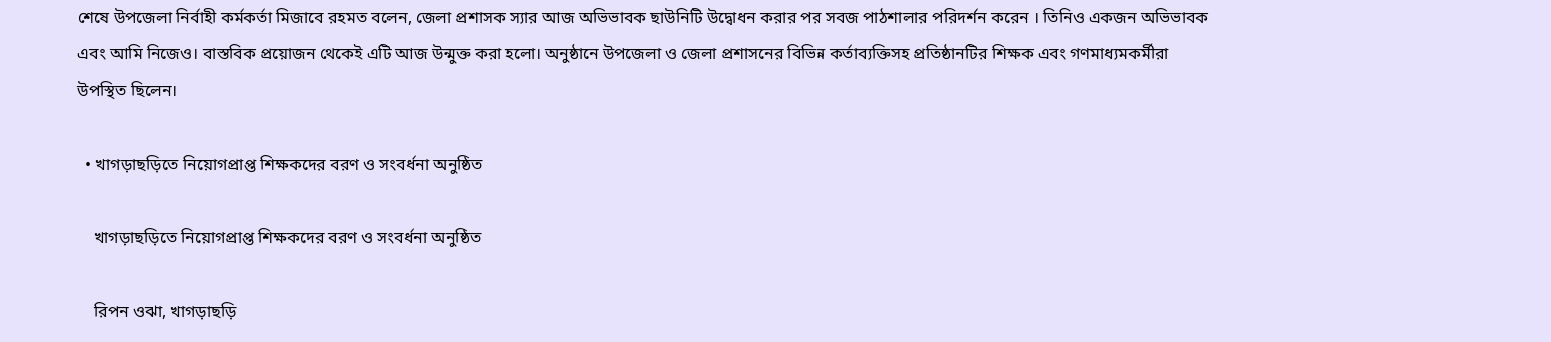শেষে উপজেলা নির্বাহী কর্মকর্তা মিজাবে রহমত বলেন, জেলা প্রশাসক স্যার আজ অভিভাবক ছাউনিটি উদ্বোধন করার পর সবজ পাঠশালার পরিদর্শন করেন । তিনিও একজন অভিভাবক এবং আমি নিজেও। বাস্তবিক প্রয়োজন থেকেই এটি আজ উন্মুক্ত করা হলো। অনুষ্ঠানে উপজেলা ও জেলা প্রশাসনের বিভিন্ন কর্তাব্যক্তিসহ প্রতিষ্ঠানটির শিক্ষক এবং গণমাধ্যমকর্মীরা উপস্থিত ছিলেন।

  • খাগড়াছড়িতে নিয়োগপ্রাপ্ত শিক্ষকদের বরণ ও সংবর্ধনা অনুষ্ঠিত

    খাগড়াছড়িতে নিয়োগপ্রাপ্ত শিক্ষকদের বরণ ও সংবর্ধনা অনুষ্ঠিত

    রিপন ওঝা, খাগড়াছড়ি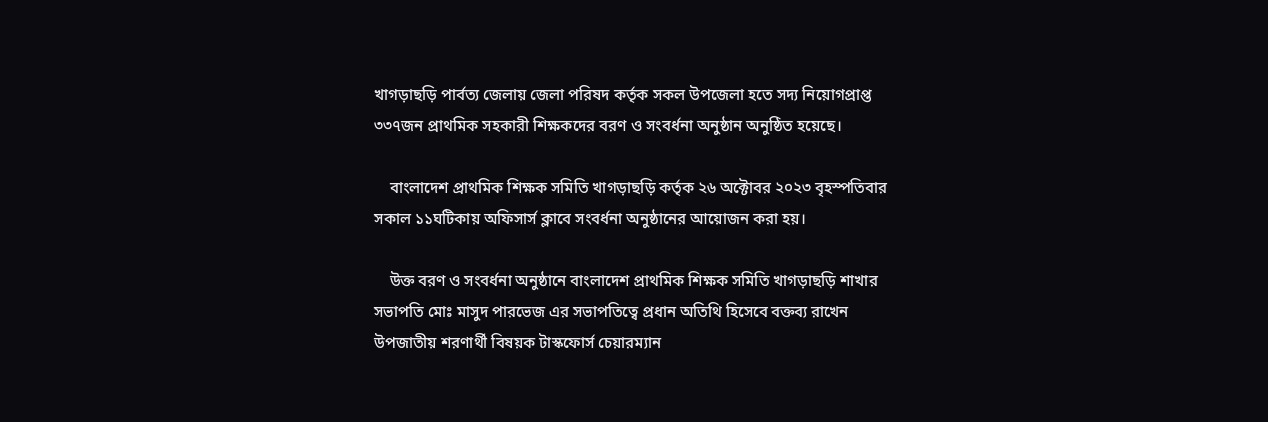খাগড়াছড়ি পার্বত্য জেলায় জেলা পরিষদ কর্তৃক সকল উপজেলা হতে সদ্য নিয়োগপ্রাপ্ত ৩৩৭জন প্রাথমিক সহকারী শিক্ষকদের বরণ ও সংবর্ধনা অনুষ্ঠান অনুষ্ঠিত হয়েছে।

    বাংলাদেশ প্রাথমিক শিক্ষক সমিতি খাগড়াছড়ি কর্তৃক ২৬ অক্টোবর ২০২৩ বৃহস্পতিবার সকাল ১১ঘটিকায় অফিসার্স ক্লাবে সংবর্ধনা অনুষ্ঠানের আয়োজন করা হয়।

    উক্ত বরণ ও সংবর্ধনা অনুষ্ঠানে বাংলাদেশ প্রাথমিক শিক্ষক সমিতি খাগড়াছড়ি শাখার সভাপতি মোঃ মাসুদ পারভেজ এর সভাপতিত্বে প্রধান অতিথি হিসেবে বক্তব্য রাখেন উপজাতীয় শরণার্থী বিষয়ক টাস্কফোর্স চেয়ারম্যান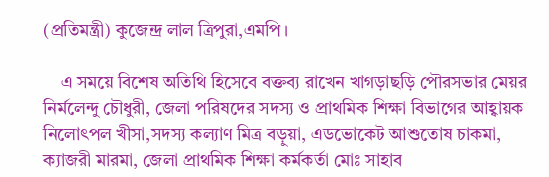(প্রতিমন্ত্রী) কুজেন্দ্র লাল ত্রিপুরা,এমপি।

    এ সময়ে বিশেষ অতিথি হিসেবে বক্তব্য রাখেন খাগড়াছড়ি পৌরসভার মেয়র নির্মলেন্দু চৌধুরী, জেলা পরিষদের সদস্য ও প্রাথমিক শিক্ষা বিভাগের আহ্বায়ক নিলোৎপল খীসা,সদস্য কল্যাণ মিত্র বড়ুয়া, এডভোকেট আশুতোষ চাকমা, ক্যাজরী মারমা, জেলা প্রাথমিক শিক্ষা কর্মকর্তা মোঃ সাহাব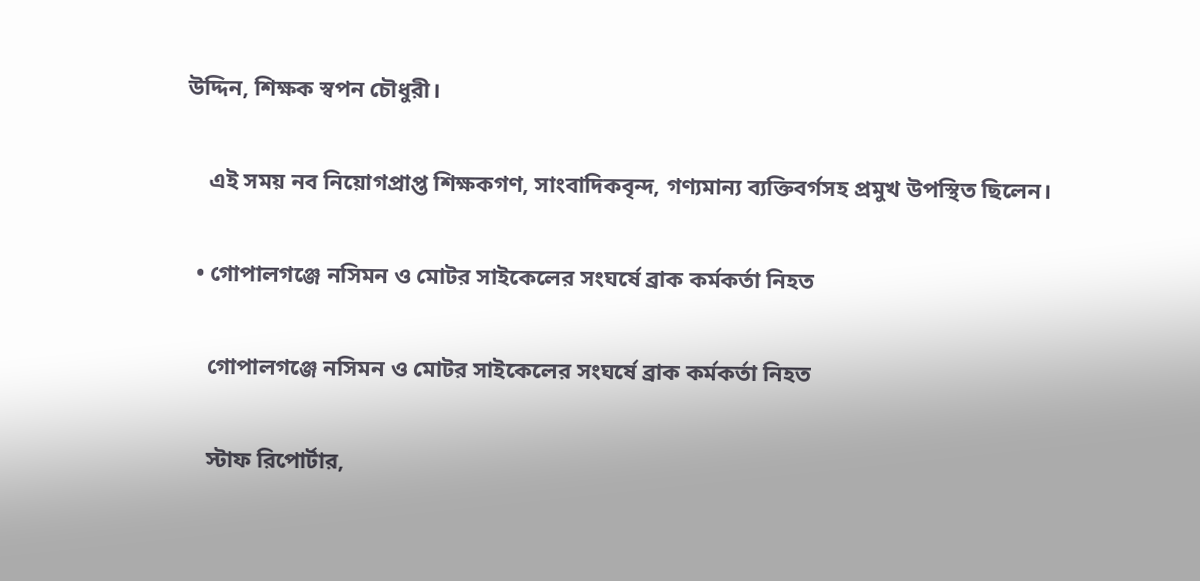উদ্দিন, শিক্ষক স্বপন চৌধুরী।

    এই সময় নব নিয়োগপ্রাপ্ত শিক্ষকগণ, সাংবাদিকবৃন্দ, গণ্যমান্য ব্যক্তিবর্গসহ প্রমুখ উপস্থিত ছিলেন।

  • গোপালগঞ্জে নসিমন ও মোটর সাইকেলের সংঘর্ষে ব্রাক কর্মকর্তা নিহত

    গোপালগঞ্জে নসিমন ও মোটর সাইকেলের সংঘর্ষে ব্রাক কর্মকর্তা নিহত

    স্টাফ রিপোর্টার,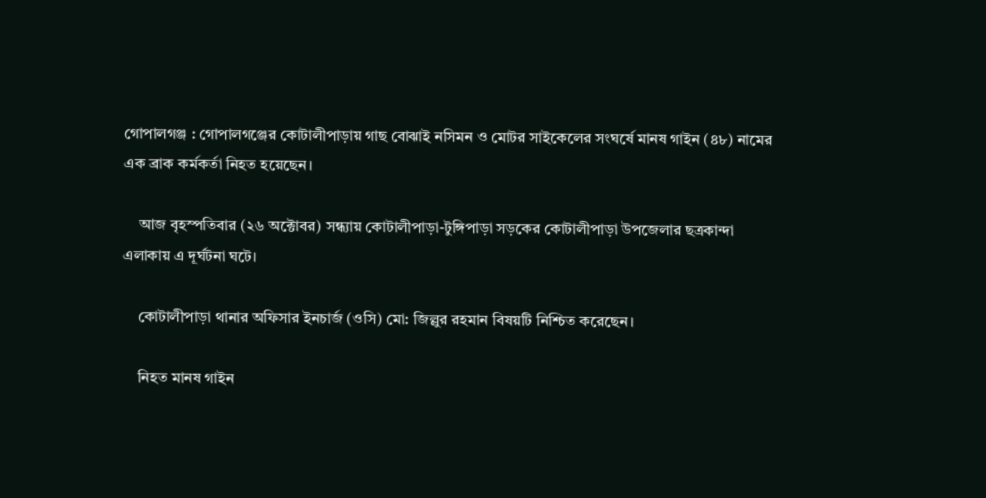গোপালগঞ্জ : গোপালগঞ্জের কোটালীপাড়ায় গাছ বোঝাই নসিমন ও মোটর সাইকেলের সংঘর্ষে মানষ গাইন (৪৮) নামের এক ব্রাক কর্মকর্তা নিহত হয়েছেন।

    আজ বৃহস্পতিবার (২৬ অক্টোবর) সন্ধ্যায় কোটালীপাড়া-টুঙ্গিপাড়া সড়কের কোটালীপাড়া উপজেলার ছত্রকান্দা এলাকায় এ দূর্ঘটনা ঘটে।

    কোটালীপাড়া থানার অফিসার ইনচার্জ (ওসি) মো: জিল্লুর রহমান বিষয়টি নিশ্চিত করেছেন।

    নিহত মানষ গাইন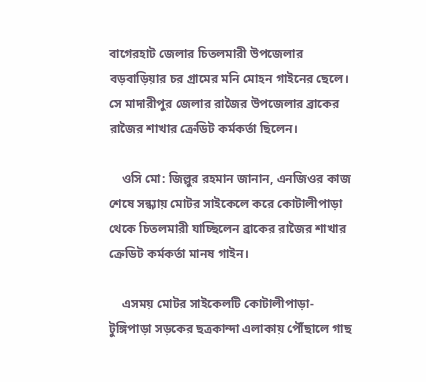বাগেরহাট জেলার চিতলমারী উপজেলার বড়বাড়িয়ার চর গ্রামের মনি মোহন গাইনের ছেলে। সে মাদারীপুর জেলার রাজৈর উপজেলার ব্রাকের রাজৈর শাখার ক্রেডিট কর্মকর্তা ছিলেন।

    ওসি মো: জিল্লুর রহমান জানান, এনজিওর কাজ শেষে সন্ধ্যায় মোটর সাইকেলে করে কোটালীপাড়া থেকে চিতলমারী যাচ্ছিলেন ব্রাকের রাজৈর শাখার ক্রেডিট কর্মকর্তা মানষ গাইন।

    এসময় মোটর সাইকেলটি কোটালীপাড়া-টুঙ্গিপাড়া সড়কের ছত্রকান্দা এলাকায় পৌঁছালে গাছ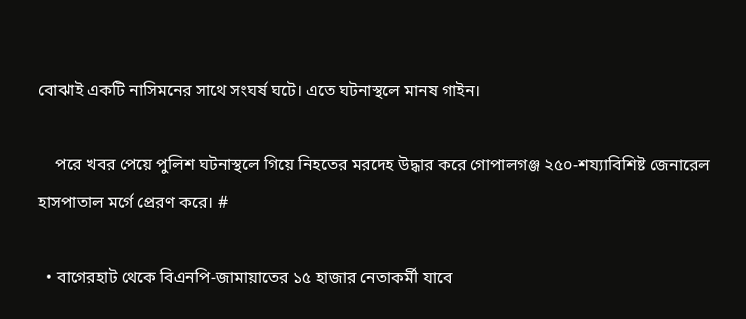বোঝাই একটি নাসিমনের সাথে সংঘর্ষ ঘটে। এতে ঘটনাস্থলে মানষ গাইন।

    পরে খবর পেয়ে পুলিশ ঘটনাস্থলে গিয়ে নিহতের মরদেহ উদ্ধার করে গোপালগঞ্জ ২৫০-শয্যাবিশিষ্ট জেনারেল হাসপাতাল মর্গে প্রেরণ করে। #

  • বাগেরহাট থেকে বিএনপি-জামায়াতের ১৫ হাজার নেতাকর্মী যাবে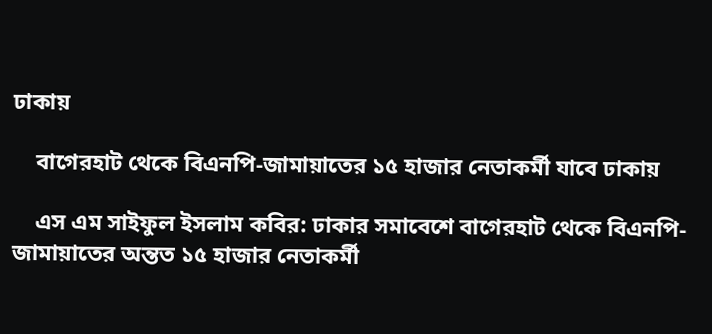ঢাকায়

    বাগেরহাট থেকে বিএনপি-জামায়াতের ১৫ হাজার নেতাকর্মী যাবে ঢাকায়

    এস এম সাইফুল ইসলাম কবির: ঢাকার সমাবেশে বাগেরহাট থেকে বিএনপি-জামায়াতের অন্তত ১৫ হাজার নেতাকর্মী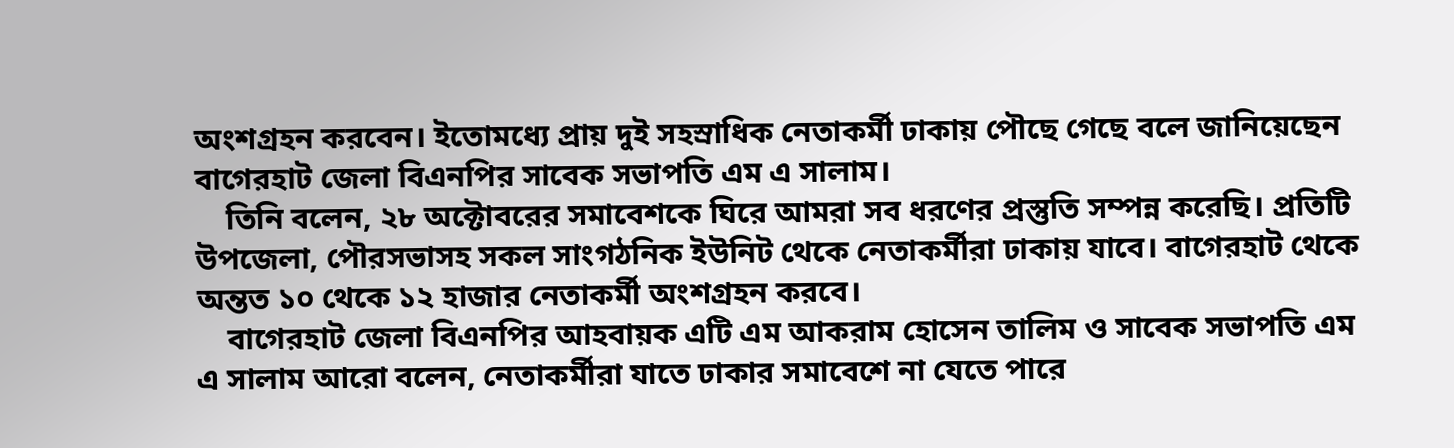অংশগ্রহন করবেন। ইতোমধ্যে প্রায় দুই সহস্রাধিক নেতাকর্মী ঢাকায় পৌছে গেছে বলে জানিয়েছেন বাগেরহাট জেলা বিএনপির সাবেক সভাপতি এম এ সালাম।
    তিনি বলেন, ২৮ অক্টোবরের সমাবেশকে ঘিরে আমরা সব ধরণের প্রস্তুতি সম্পন্ন করেছি। প্রতিটি উপজেলা, পৌরসভাসহ সকল সাংগঠনিক ইউনিট থেকে নেতাকর্মীরা ঢাকায় যাবে। বাগেরহাট থেকে অন্তত ১০ থেকে ১২ হাজার নেতাকর্মী অংশগ্রহন করবে।
    বাগেরহাট জেলা বিএনপির আহবায়ক এটি এম আকরাম হোসেন তালিম ও সাবেক সভাপতি এম এ সালাম আরো বলেন, নেতাকর্মীরা যাতে ঢাকার সমাবেশে না যেতে পারে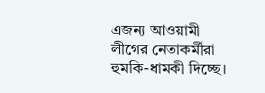এজন্য আওয়ামী লীগের নেতাকর্মীরা হুমকি-ধামকী দিচ্ছে।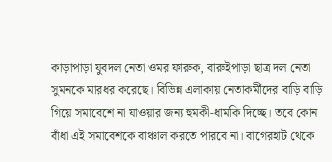কাড়াপাড়া যুবদল নেতা ওমর ফারুক, বারুইপাড়া ছাত্র দল নেতা সুমনকে মারধর করেছে। বিভিন্ন এলাকায় নেতাকর্মীদের বাড়ি বাড়ি গিয়ে সমাবেশে না যাওয়ার জন্য হুমকী-ধামকি দিচ্ছে। তবে কোন বাঁধা এই সমাবেশকে বাঞ্চাল করতে পারবে না। বাগেরহাট থেকে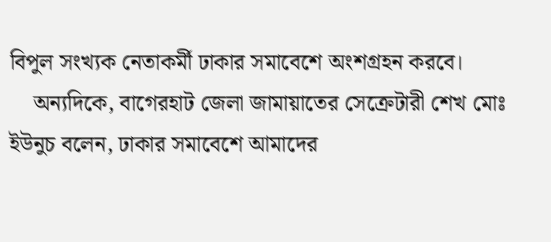বিপুল সংখ্যক নেতাকর্মী ঢাকার সমাবেশে অংশগ্রহন করবে।
    অন্যদিকে, বাগেরহাট জেলা জামায়াতের সেক্রেটারী শেখ মোঃ ইউনুচ বলেন, ঢাকার সমাবেশে আমাদের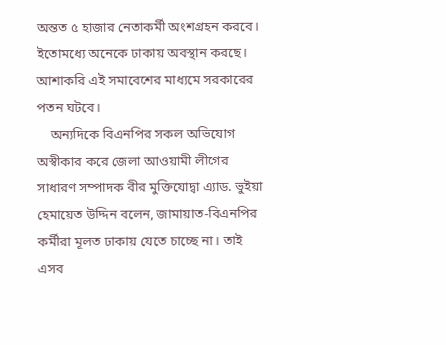অন্তত ৫ হাজার নেতাকর্মী অংশগ্রহন করবে। ইতোমধ্যে অনেকে ঢাকায় অবস্থান করছে। আশাকরি এই সমাবেশের মাধ্যমে সরকারের পতন ঘটবে।
    অন্যদিকে বিএনপির সকল অভিযোগ অস্বীকার করে জেলা আওয়ামী লীগের সাধারণ সম্পাদক বীর মুক্তিযোদ্বা এ্যাড. ভুইয়া হেমায়েত উদ্দিন বলেন, জামায়াত-বিএনপির কর্মীরা মূলত ঢাকায় যেতে চাচ্ছে না। তাই এসব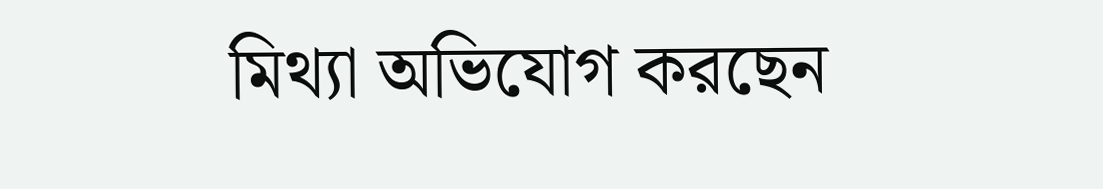মিথ্যা অভিযোগ করছেন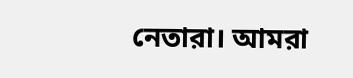নেতারা। আমরা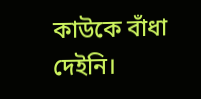কাউকে বাঁধা দেইনি।